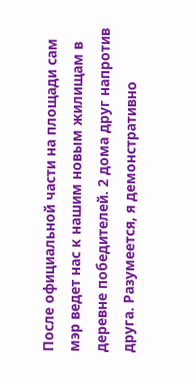После официальной части на площади сам мэр ведет нас к нашим новым жилищам в деревне победителей. 2 дома друг напротив друга. Разумеется, я демонстративно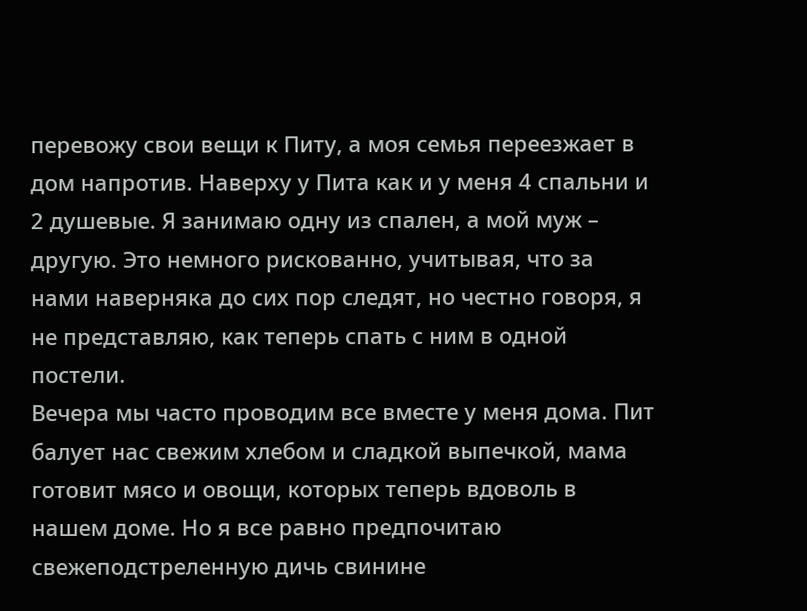перевожу свои вещи к Питу, а моя семья переезжает в дом напротив. Наверху у Пита как и у меня 4 спальни и 2 душевые. Я занимаю одну из спален, а мой муж – другую. Это немного рискованно, учитывая, что за нами наверняка до сих пор следят, но честно говоря, я не представляю, как теперь спать с ним в одной постели.
Вечера мы часто проводим все вместе у меня дома. Пит балует нас свежим хлебом и сладкой выпечкой, мама готовит мясо и овощи, которых теперь вдоволь в нашем доме. Но я все равно предпочитаю свежеподстреленную дичь свинине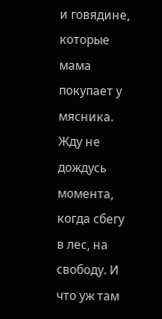и говядине, которые мама покупает у мясника. Жду не дождусь момента, когда сбегу в лес, на свободу. И что уж там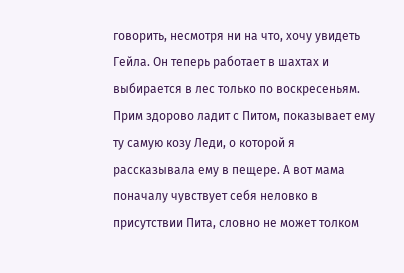говорить, несмотря ни на что, хочу увидеть Гейла. Он теперь работает в шахтах и выбирается в лес только по воскресеньям.
Прим здорово ладит с Питом, показывает ему ту самую козу Леди, о которой я рассказывала ему в пещере. А вот мама поначалу чувствует себя неловко в присутствии Пита, словно не может толком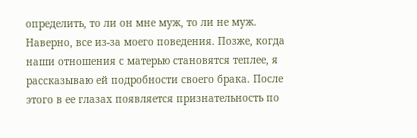определить, то ли он мне муж, то ли не муж. Наверно, все из-за моего поведения. Позже, когда наши отношения с матерью становятся теплее, я рассказываю ей подробности своего брака. После этого в ее глазах появляется признательность по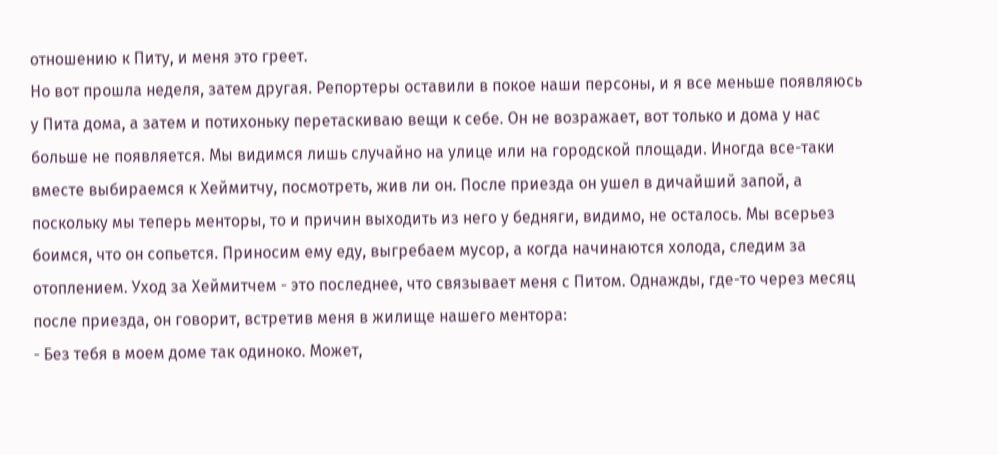отношению к Питу, и меня это греет.
Но вот прошла неделя, затем другая. Репортеры оставили в покое наши персоны, и я все меньше появляюсь у Пита дома, а затем и потихоньку перетаскиваю вещи к себе. Он не возражает, вот только и дома у нас больше не появляется. Мы видимся лишь случайно на улице или на городской площади. Иногда все-таки вместе выбираемся к Хеймитчу, посмотреть, жив ли он. После приезда он ушел в дичайший запой, а поскольку мы теперь менторы, то и причин выходить из него у бедняги, видимо, не осталось. Мы всерьез боимся, что он сопьется. Приносим ему еду, выгребаем мусор, а когда начинаются холода, следим за отоплением. Уход за Хеймитчем - это последнее, что связывает меня с Питом. Однажды, где-то через месяц после приезда, он говорит, встретив меня в жилище нашего ментора:
- Без тебя в моем доме так одиноко. Может,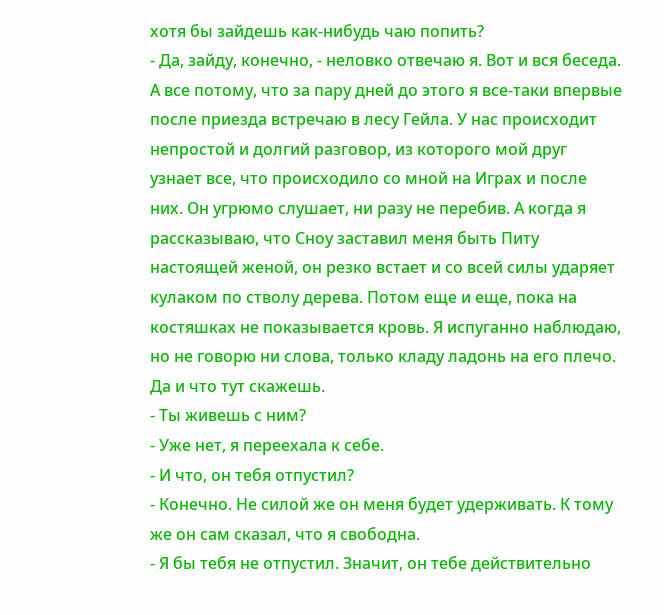хотя бы зайдешь как-нибудь чаю попить?
- Да, зайду, конечно, - неловко отвечаю я. Вот и вся беседа.
А все потому, что за пару дней до этого я все-таки впервые после приезда встречаю в лесу Гейла. У нас происходит непростой и долгий разговор, из которого мой друг узнает все, что происходило со мной на Играх и после них. Он угрюмо слушает, ни разу не перебив. А когда я рассказываю, что Сноу заставил меня быть Питу настоящей женой, он резко встает и со всей силы ударяет кулаком по стволу дерева. Потом еще и еще, пока на костяшках не показывается кровь. Я испуганно наблюдаю, но не говорю ни слова, только кладу ладонь на его плечо. Да и что тут скажешь.
- Ты живешь с ним?
- Уже нет, я переехала к себе.
- И что, он тебя отпустил?
- Конечно. Не силой же он меня будет удерживать. К тому же он сам сказал, что я свободна.
- Я бы тебя не отпустил. Значит, он тебе действительно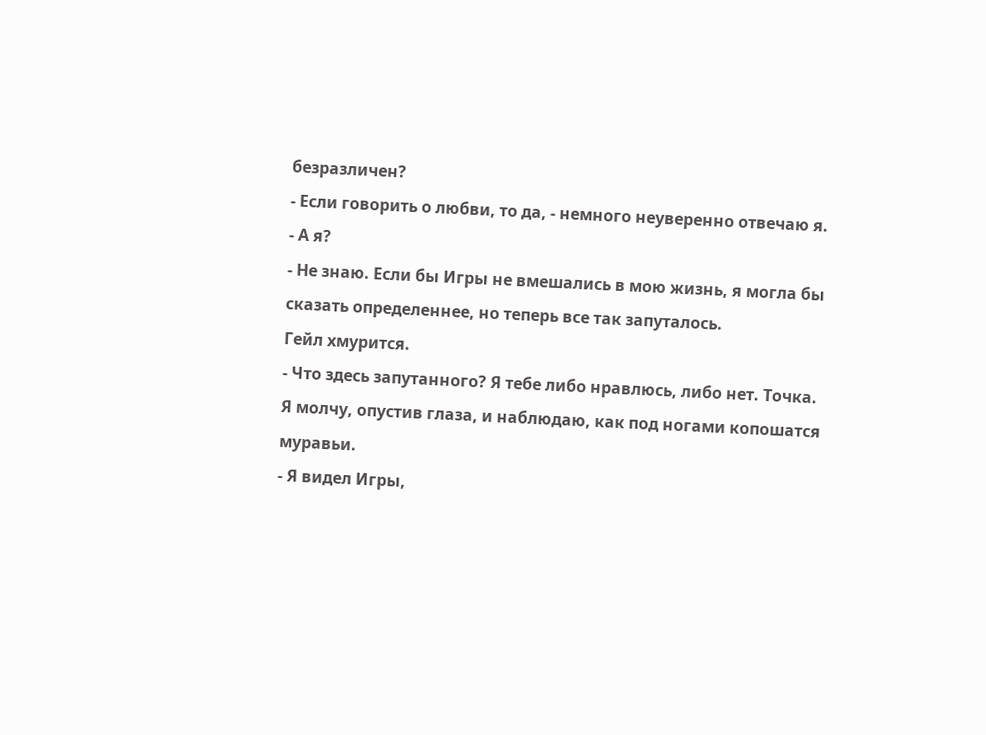безразличен?
- Если говорить о любви, то да, - немного неуверенно отвечаю я.
- А я?
- Не знаю. Если бы Игры не вмешались в мою жизнь, я могла бы сказать определеннее, но теперь все так запуталось.
Гейл хмурится.
- Что здесь запутанного? Я тебе либо нравлюсь, либо нет. Точка.
Я молчу, опустив глаза, и наблюдаю, как под ногами копошатся муравьи.
- Я видел Игры,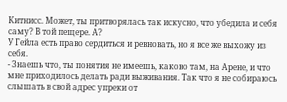Китнисс. Может, ты притворялась так искусно, что убедила и себя саму? В той пещере. А?
У Гейла есть право сердиться и ревновать, но я все же выхожу из себя.
- Знаешь что, ты понятия не имеешь, каково там, на Арене, и что мне приходилось делать ради выживания. Так что я не собираюсь слышать в свой адрес упреки от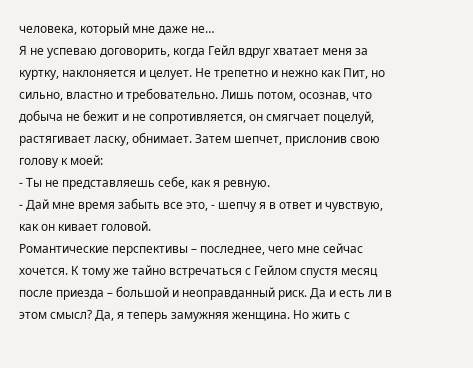человека, который мне даже не…
Я не успеваю договорить, когда Гейл вдруг хватает меня за куртку, наклоняется и целует. Не трепетно и нежно как Пит, но сильно, властно и требовательно. Лишь потом, осознав, что добыча не бежит и не сопротивляется, он смягчает поцелуй, растягивает ласку, обнимает. Затем шепчет, прислонив свою голову к моей:
- Ты не представляешь себе, как я ревную.
- Дай мне время забыть все это, - шепчу я в ответ и чувствую, как он кивает головой.
Романтические перспективы – последнее, чего мне сейчас хочется. К тому же тайно встречаться с Гейлом спустя месяц после приезда – большой и неоправданный риск. Да и есть ли в этом смысл? Да, я теперь замужняя женщина. Но жить с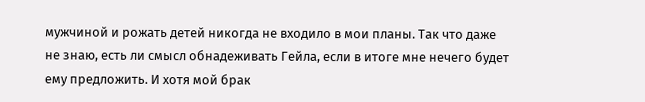мужчиной и рожать детей никогда не входило в мои планы. Так что даже не знаю, есть ли смысл обнадеживать Гейла, если в итоге мне нечего будет ему предложить. И хотя мой брак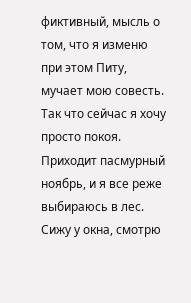фиктивный, мысль о том, что я изменю при этом Питу, мучает мою совесть. Так что сейчас я хочу просто покоя.
Приходит пасмурный ноябрь, и я все реже выбираюсь в лес. Сижу у окна, смотрю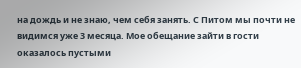на дождь и не знаю, чем себя занять. С Питом мы почти не видимся уже 3 месяца. Мое обещание зайти в гости оказалось пустыми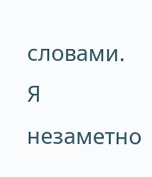словами. Я незаметно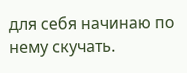для себя начинаю по нему скучать.